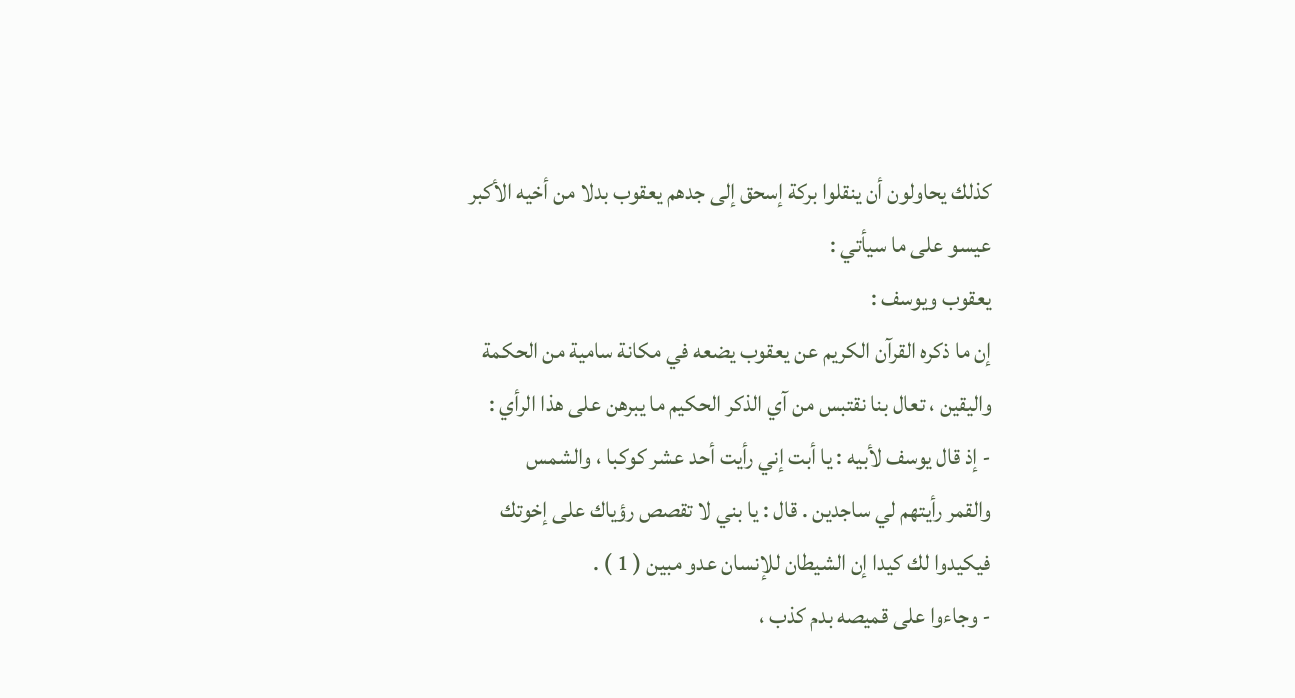كذلك يحاولون أن ينقلوا بركة إسحق إلى جدهم يعقوب بدلا من أخيه الأكبر
عيسو على ما سيأتي :
يعقوب ويوسف :
إن ما ذكره القرآن الكريم عن يعقوب يضعه في مكانة سامية من الحكمة
واليقين ، تعال بنا نقتبس من آي الذكر الحكيم ما يبرهن على هذا الرأي :
- إذ قال يوسف لأبيه : يا أبت إني رأيت أحد عشر كوكبا ، والشمس
والقمر رأيتهم لي ساجدين . قال : يا بني لا تقصص رؤياك على إخوتك
فيكيدوا لك كيدا إن الشيطان للإنسان عدو مبين ( 1 ) .
- وجاءوا على قميصه بدم كذب ،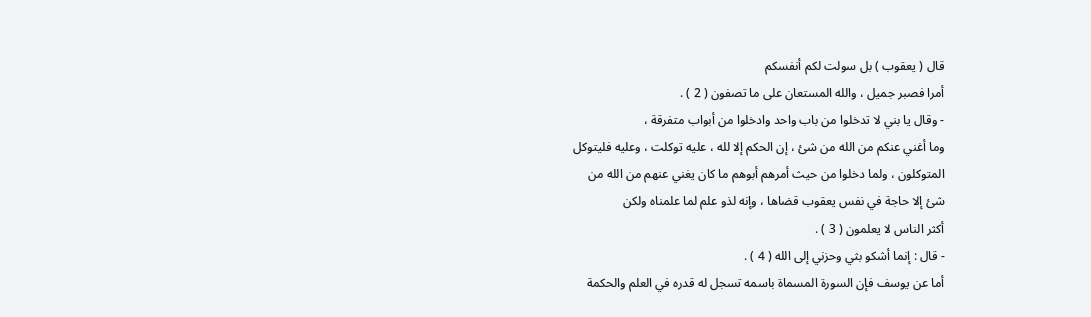قال ( يعقوب ) بل سولت لكم أنفسكم
أمرا فصبر جميل ، والله المستعان على ما تصفون ( 2 ) .
- وقال يا بني لا تدخلوا من باب واحد وادخلوا من أبواب متفرقة ،
وما أغني عنكم من الله من شئ ، إن الحكم إلا لله ، عليه توكلت ، وعليه فليتوكل
المتوكلون ، ولما دخلوا من حيث أمرهم أبوهم ما كان يغني عنهم من الله من
شئ إلا حاجة في نفس يعقوب قضاها ، وإنه لذو علم لما علمناه ولكن
أكثر الناس لا يعلمون ( 3 ) .
- قال : إنما أشكو بثي وحزني إلى الله ( 4 ) .
أما عن يوسف فإن السورة المسماة باسمه تسجل له قدره في العلم والحكمة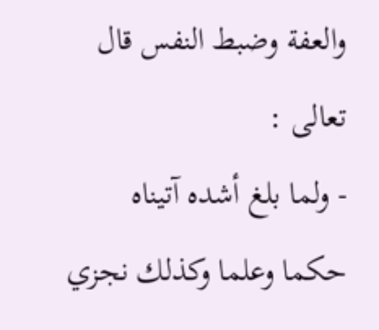والعفة وضبط النفس قال تعالى :
- ولما بلغ أشده آتيناه حكما وعلما وكذلك نجزي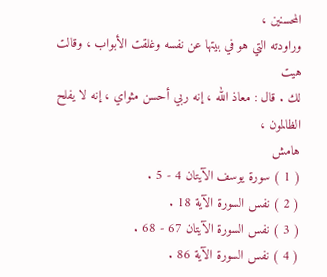المحسنين ،
وراودته التي هو في بيتها عن نفسه وغلقت الأبواب ، وقالت هيت
لك . قال : معاذ الله ، إنه ربي أحسن مثواي ، إنه لا يفلح الظالمون ،
هامش
( 1 ) سورة يوسف الآيتان 4 - 5 .
( 2 ) نفس السورة الآية 18 .
( 3 ) نفس السورة الآيتان 67 - 68 .
( 4 ) نفس السورة الآية 86 .